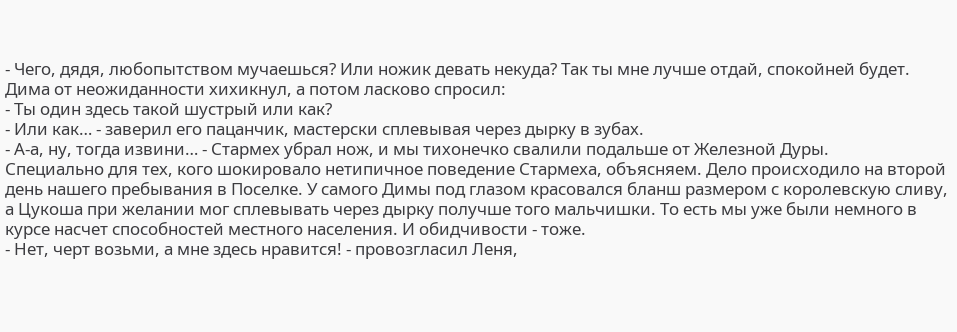- Чего, дядя, любопытством мучаешься? Или ножик девать некуда? Так ты мне лучше отдай, спокойней будет.
Дима от неожиданности хихикнул, а потом ласково спросил:
- Ты один здесь такой шустрый или как?
- Или как… - заверил его пацанчик, мастерски сплевывая через дырку в зубах.
- А-а, ну, тогда извини… - Стармех убрал нож, и мы тихонечко свалили подальше от Железной Дуры.
Специально для тех, кого шокировало нетипичное поведение Стармеха, объясняем. Дело происходило на второй день нашего пребывания в Поселке. У самого Димы под глазом красовался бланш размером с королевскую сливу, а Цукоша при желании мог сплевывать через дырку получше того мальчишки. То есть мы уже были немного в курсе насчет способностей местного населения. И обидчивости - тоже.
- Нет, черт возьми, а мне здесь нравится! - провозгласил Леня,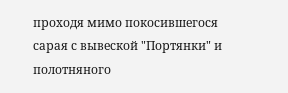проходя мимо покосившегося сарая с вывеской "Портянки" и полотняного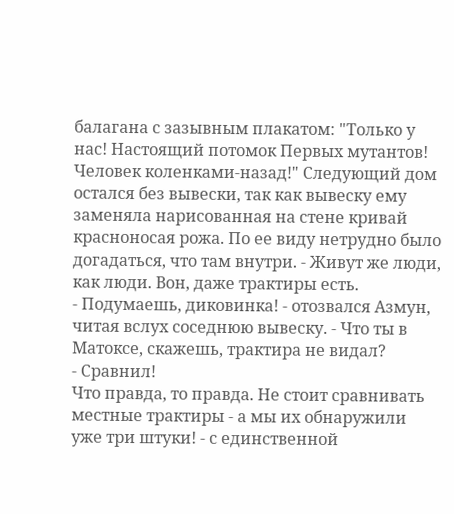балагана с зазывным плакатом: "Только у нас! Настоящий потомок Первых мутантов! Человек коленками-назад!" Следующий дом остался без вывески, так как вывеску ему заменяла нарисованная на стене кривай красноносая рожа. По ее виду нетрудно было догадаться, что там внутри. - Живут же люди, как люди. Вон, даже трактиры есть.
- Подумаешь, диковинка! - отозвался Азмун, читая вслух соседнюю вывеску. - Что ты в Матоксе, скажешь, трактира не видал?
- Сравнил!
Что правда, то правда. Не стоит сравнивать местные трактиры - а мы их обнаружили уже три штуки! - с единственной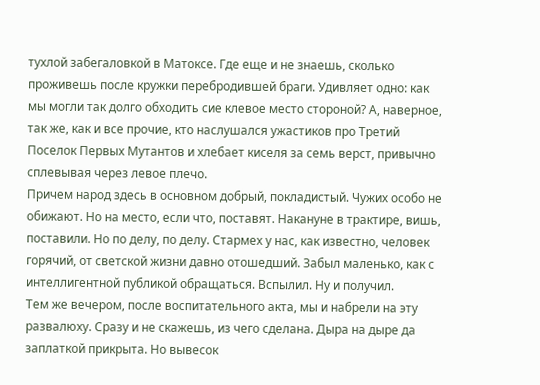тухлой забегаловкой в Матоксе. Где еще и не знаешь, сколько проживешь после кружки перебродившей браги. Удивляет одно: как мы могли так долго обходить сие клевое место стороной? А, наверное, так же, как и все прочие, кто наслушался ужастиков про Третий Поселок Первых Мутантов и хлебает киселя за семь верст, привычно сплевывая через левое плечо.
Причем народ здесь в основном добрый, покладистый. Чужих особо не обижают. Но на место, если что, поставят. Накануне в трактире, вишь, поставили. Но по делу, по делу. Стармех у нас, как известно, человек горячий, от светской жизни давно отошедший. Забыл маленько, как с интеллигентной публикой обращаться. Вспылил. Ну и получил.
Тем же вечером, после воспитательного акта, мы и набрели на эту развалюху. Сразу и не скажешь, из чего сделана. Дыра на дыре да заплаткой прикрыта. Но вывесок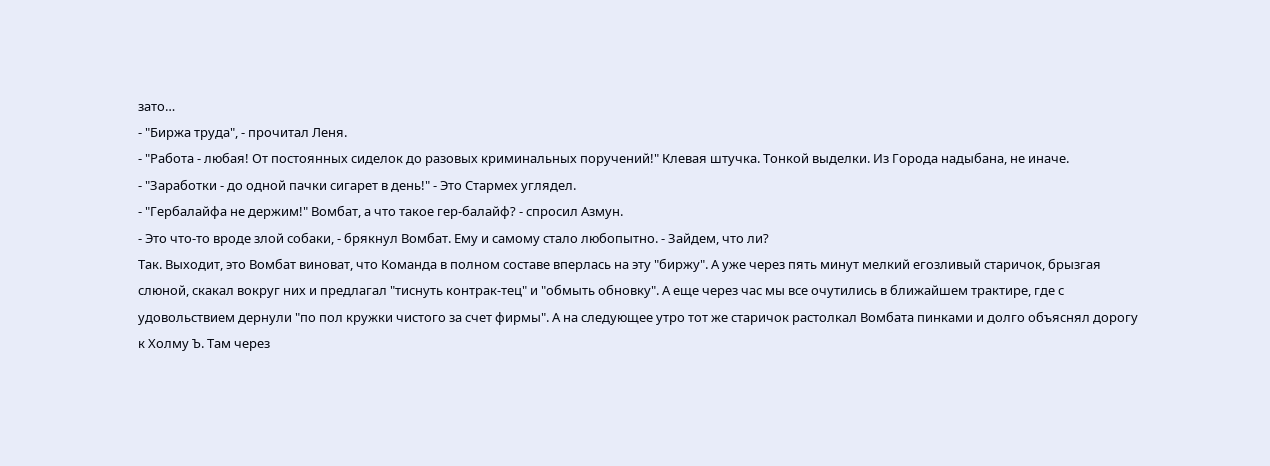зато…
- "Биржа труда", - прочитал Леня.
- "Работа - любая! От постоянных сиделок до разовых криминальных поручений!" Клевая штучка. Тонкой выделки. Из Города надыбана, не иначе.
- "Заработки - до одной пачки сигарет в день!" - Это Стармех углядел.
- "Гербалайфа не держим!" Вомбат, а что такое гер-балайф? - спросил Азмун.
- Это что-то вроде злой собаки, - брякнул Вомбат. Ему и самому стало любопытно. - Зайдем, что ли?
Так. Выходит, это Вомбат виноват, что Команда в полном составе вперлась на эту "биржу". А уже через пять минут мелкий егозливый старичок, брызгая слюной, скакал вокруг них и предлагал "тиснуть контрак-тец" и "обмыть обновку". А еще через час мы все очутились в ближайшем трактире, где с удовольствием дернули "по пол кружки чистого за счет фирмы". А на следующее утро тот же старичок растолкал Вомбата пинками и долго объяснял дорогу к Холму Ъ. Там через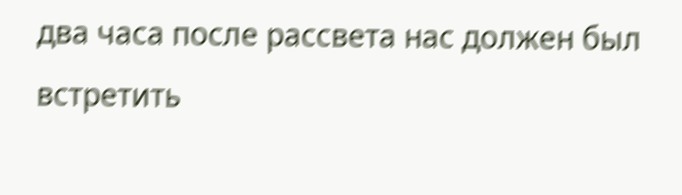два часа после рассвета нас должен был встретить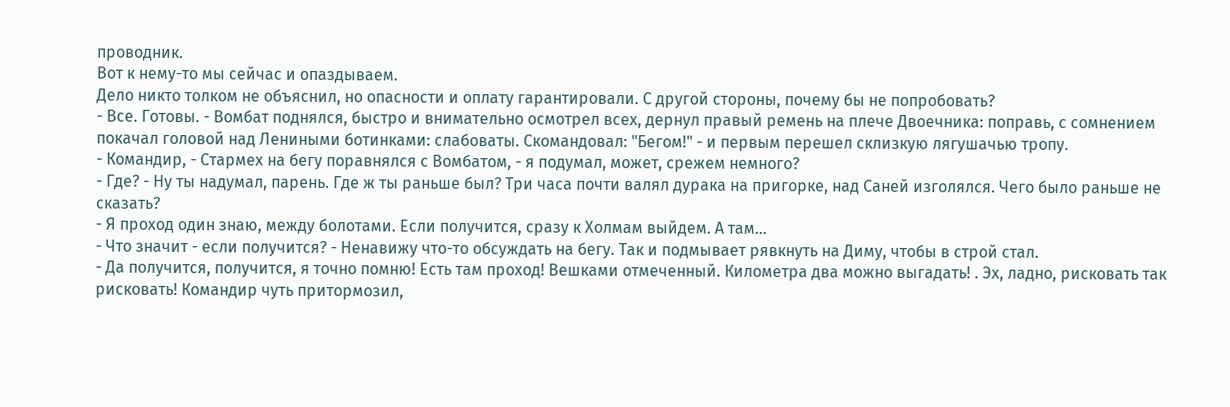проводник.
Вот к нему-то мы сейчас и опаздываем.
Дело никто толком не объяснил, но опасности и оплату гарантировали. С другой стороны, почему бы не попробовать?
- Все. Готовы. - Вомбат поднялся, быстро и внимательно осмотрел всех, дернул правый ремень на плече Двоечника: поправь, с сомнением покачал головой над Лениными ботинками: слабоваты. Скомандовал: "Бегом!" - и первым перешел склизкую лягушачью тропу.
- Командир, - Стармех на бегу поравнялся с Вомбатом, - я подумал, может, срежем немного?
- Где? - Ну ты надумал, парень. Где ж ты раньше был? Три часа почти валял дурака на пригорке, над Саней изголялся. Чего было раньше не сказать?
- Я проход один знаю, между болотами. Если получится, сразу к Холмам выйдем. А там…
- Что значит - если получится? - Ненавижу что-то обсуждать на бегу. Так и подмывает рявкнуть на Диму, чтобы в строй стал.
- Да получится, получится, я точно помню! Есть там проход! Вешками отмеченный. Километра два можно выгадать! . Эх, ладно, рисковать так рисковать! Командир чуть притормозил,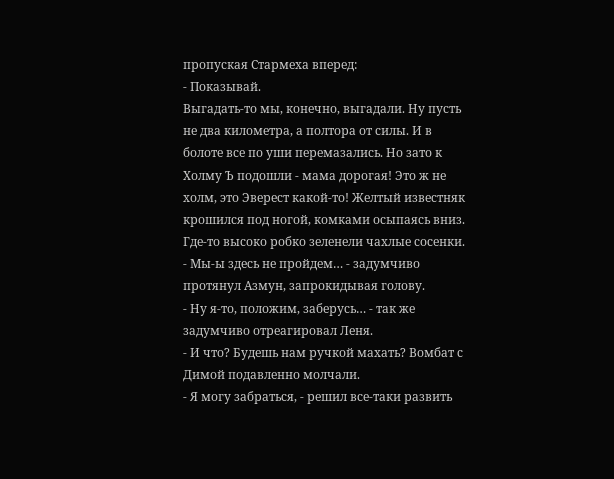пропуская Стармеха вперед:
- Показывай.
Выгадать-то мы, конечно, выгадали. Ну пусть не два километра, а полтора от силы. И в болоте все по уши перемазались. Но зато к Холму Ъ подошли - мама дорогая! Это ж не холм, это Эверест какой-то! Желтый известняк крошился под ногой, комками осыпаясь вниз. Где-то высоко робко зеленели чахлые сосенки.
- Мы-ы здесь не пройдем… - задумчиво протянул Азмун, запрокидывая голову.
- Ну я-то, положим, заберусь… - так же задумчиво отреагировал Леня.
- И что? Будешь нам ручкой махать? Вомбат с Димой подавленно молчали.
- Я могу забраться, - решил все-таки развить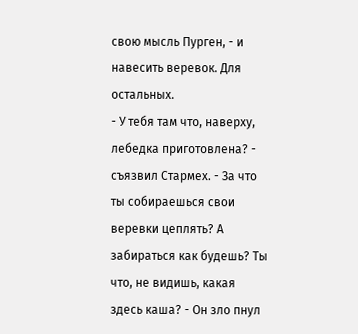свою мысль Пурген, - и навесить веревок. Для остальных.
- У тебя там что, наверху, лебедка приготовлена? - съязвил Стармех. - За что ты собираешься свои веревки цеплять? А забираться как будешь? Ты что, не видишь, какая здесь каша? - Он зло пнул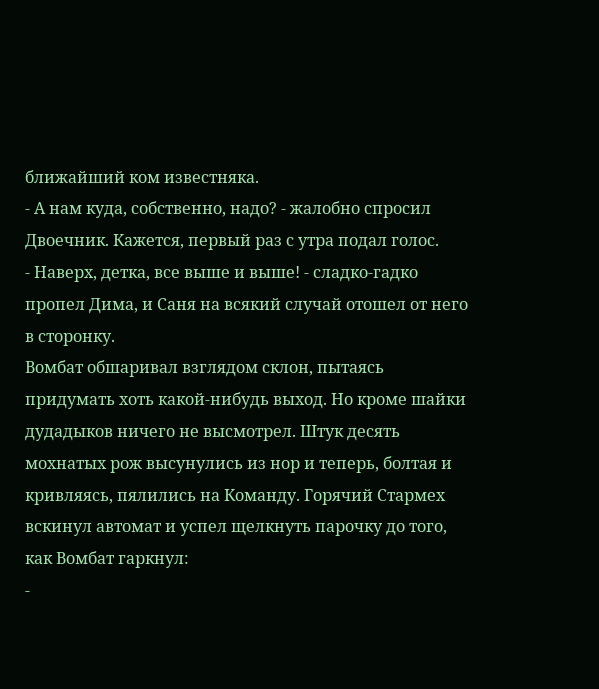ближайший ком известняка.
- А нам куда, собственно, надо? - жалобно спросил Двоечник. Кажется, первый раз с утра подал голос.
- Наверх, детка, все выше и выше! - сладко-гадко пропел Дима, и Саня на всякий случай отошел от него в сторонку.
Вомбат обшаривал взглядом склон, пытаясь придумать хоть какой-нибудь выход. Но кроме шайки дудадыков ничего не высмотрел. Штук десять мохнатых рож высунулись из нор и теперь, болтая и кривляясь, пялились на Команду. Горячий Стармех вскинул автомат и успел щелкнуть парочку до того, как Вомбат гаркнул:
-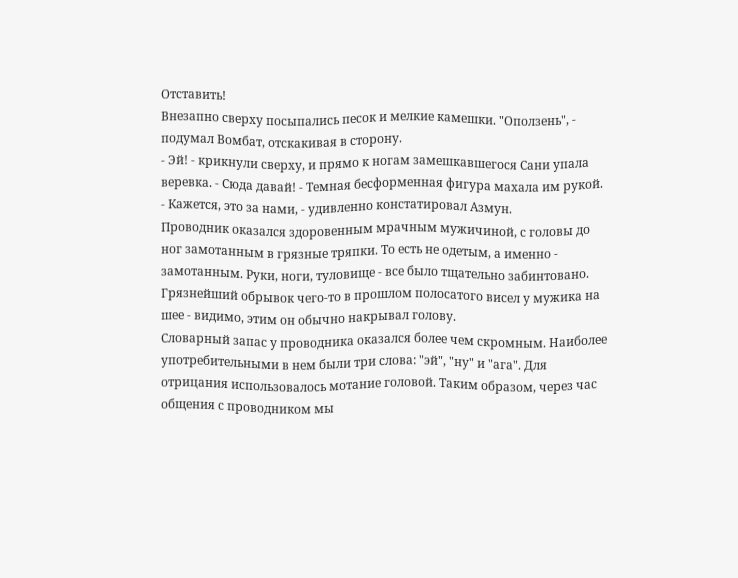Отставить!
Внезапно сверху посыпались песок и мелкие камешки. "Оползень", - подумал Вомбат, отскакивая в сторону.
- Эй! - крикнули сверху, и прямо к ногам замешкавшегося Сани упала веревка. - Сюда давай! - Темная бесформенная фигура махала им рукой.
- Кажется, это за нами, - удивленно констатировал Азмун.
Проводник оказался здоровенным мрачным мужичиной, с головы до ног замотанным в грязные тряпки. То есть не одетым, а именно - замотанным. Руки, ноги, туловище - все было тщательно забинтовано. Грязнейший обрывок чего-то в прошлом полосатого висел у мужика на шее - видимо, этим он обычно накрывал голову.
Словарный запас у проводника оказался более чем скромным. Наиболее употребительными в нем были три слова: "эй", "ну" и "ага". Для отрицания использовалось мотание головой. Таким образом, через час общения с проводником мы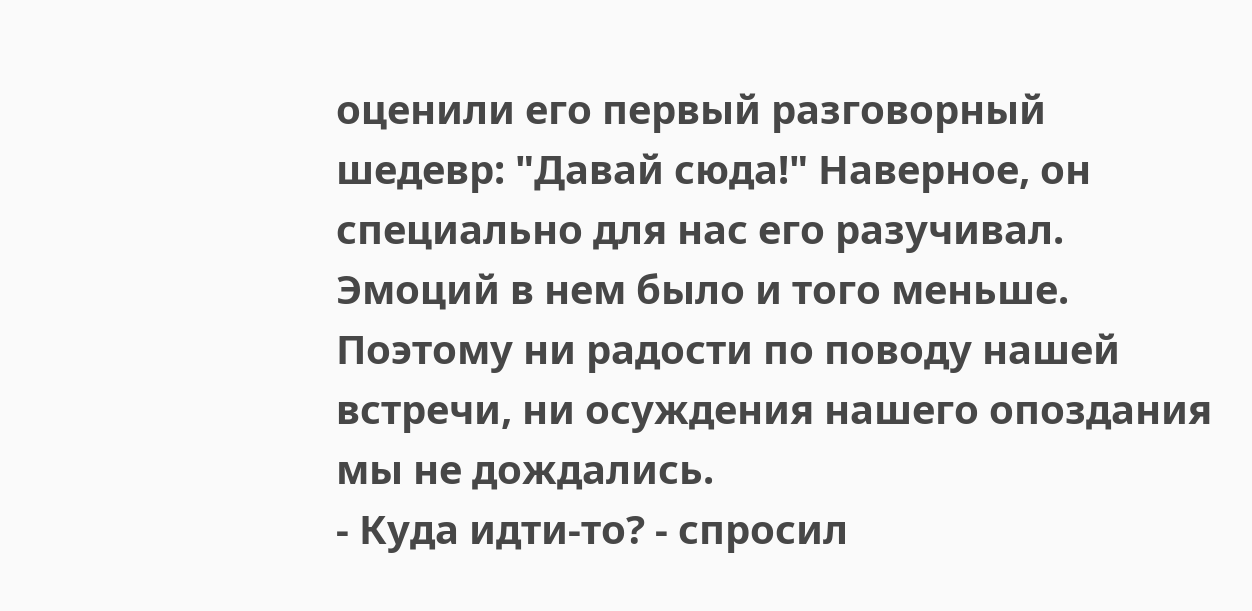оценили его первый разговорный шедевр: "Давай сюда!" Наверное, он специально для нас его разучивал. Эмоций в нем было и того меньше. Поэтому ни радости по поводу нашей встречи, ни осуждения нашего опоздания мы не дождались.
- Куда идти-то? - спросил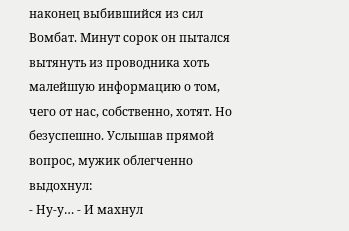наконец выбившийся из сил Вомбат. Минут сорок он пытался вытянуть из проводника хоть малейшую информацию о том, чего от нас, собственно, хотят. Но безуспешно. Услышав прямой вопрос, мужик облегченно выдохнул:
- Ну-у… - И махнул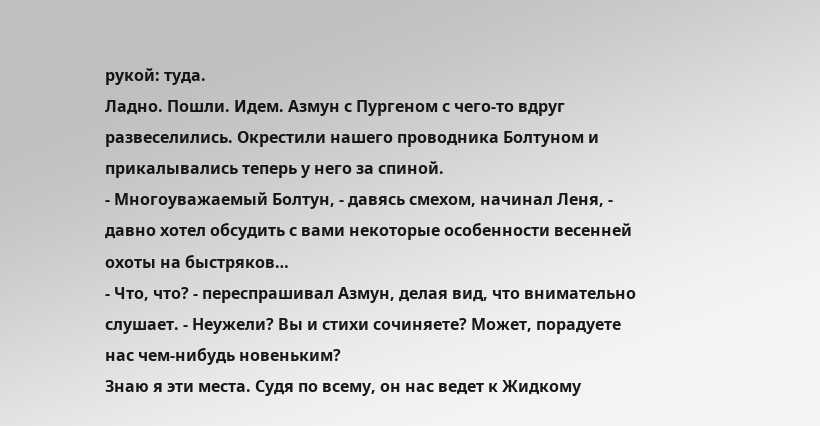рукой: туда.
Ладно. Пошли. Идем. Азмун с Пургеном с чего-то вдруг развеселились. Окрестили нашего проводника Болтуном и прикалывались теперь у него за спиной.
- Многоуважаемый Болтун, - давясь смехом, начинал Леня, - давно хотел обсудить с вами некоторые особенности весенней охоты на быстряков…
- Что, что? - переспрашивал Азмун, делая вид, что внимательно слушает. - Неужели? Вы и стихи сочиняете? Может, порадуете нас чем-нибудь новеньким?
Знаю я эти места. Судя по всему, он нас ведет к Жидкому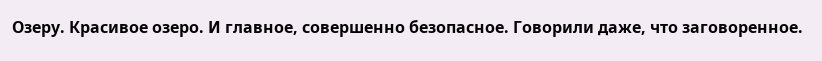Озеру. Красивое озеро. И главное, совершенно безопасное. Говорили даже, что заговоренное.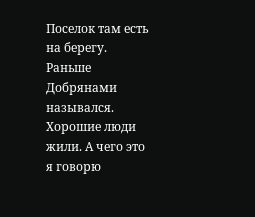Поселок там есть на берегу. Раньше Добрянами назывался. Хорошие люди жили. А чего это я говорю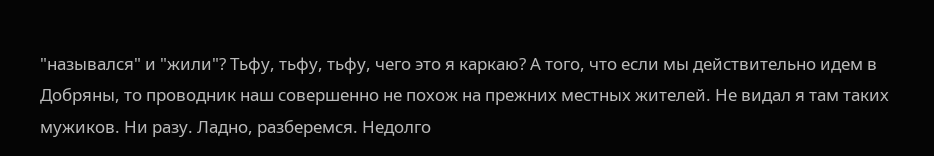"назывался" и "жили"? Тьфу, тьфу, тьфу, чего это я каркаю? А того, что если мы действительно идем в Добряны, то проводник наш совершенно не похож на прежних местных жителей. Не видал я там таких мужиков. Ни разу. Ладно, разберемся. Недолго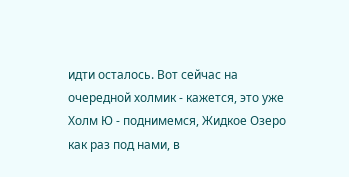идти осталось. Вот сейчас на очередной холмик - кажется, это уже Холм Ю - поднимемся, Жидкое Озеро как раз под нами, в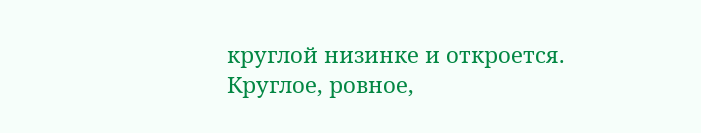круглой низинке и откроется. Круглое, ровное,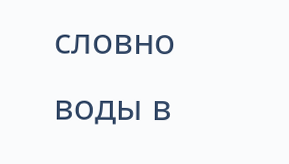словно воды в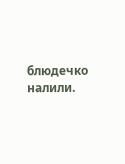блюдечко налили.